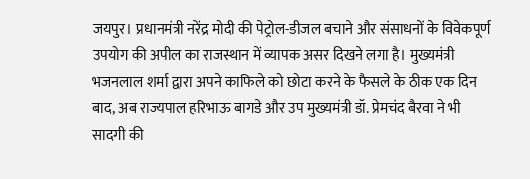जयपुर। प्रधानमंत्री नरेंद्र मोदी की पेट्रोल-डीजल बचाने और संसाधनों के विवेकपूर्ण उपयोग की अपील का राजस्थान में व्यापक असर दिखने लगा है। मुख्यमंत्री भजनलाल शर्मा द्वारा अपने काफिले को छोटा करने के फैसले के ठीक एक दिन बाद, अब राज्यपाल हरिभाऊ बागडे और उप मुख्यमंत्री डॉ. प्रेमचंद बैरवा ने भी सादगी की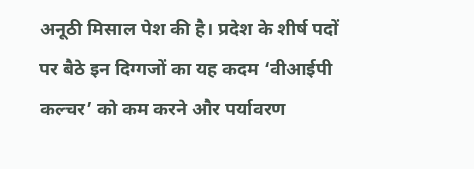अनूठी मिसाल पेश की है। प्रदेश के शीर्ष पदों पर बैठे इन दिग्गजों का यह कदम ‘वीआईपी कल्चर’ को कम करने और पर्यावरण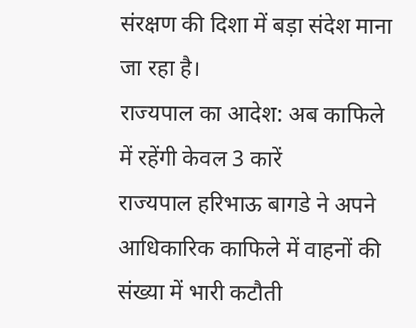संरक्षण की दिशा में बड़ा संदेश माना जा रहा है।
राज्यपाल का आदेश: अब काफिले में रहेंगी केवल 3 कारें
राज्यपाल हरिभाऊ बागडे ने अपने आधिकारिक काफिले में वाहनों की संख्या में भारी कटौती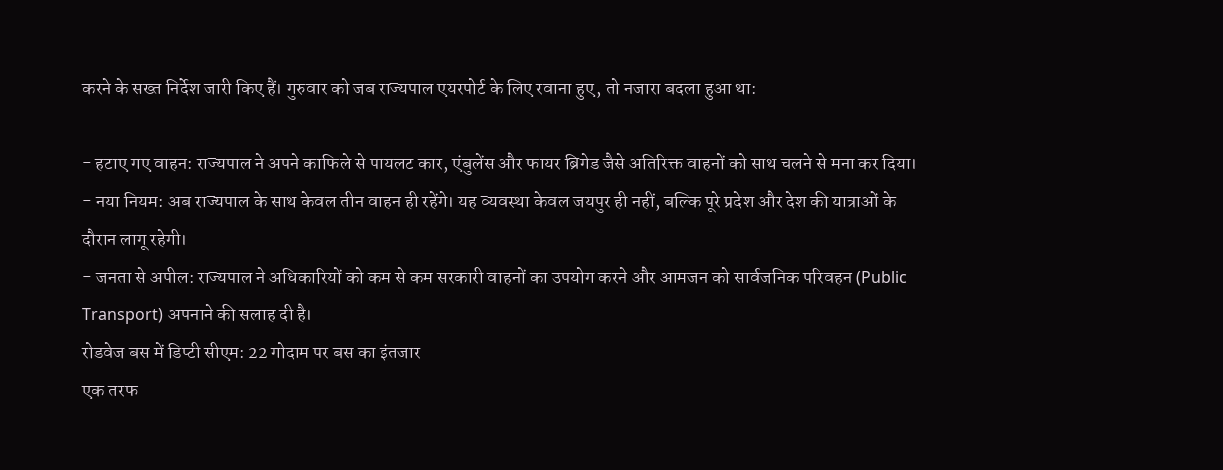करने के सख्त निर्देश जारी किए हैं। गुरुवार को जब राज्यपाल एयरपोर्ट के लिए रवाना हुए, तो नजारा बदला हुआ था:

- हटाए गए वाहन: राज्यपाल ने अपने काफिले से पायलट कार, एंबुलेंस और फायर ब्रिगेड जैसे अतिरिक्त वाहनों को साथ चलने से मना कर दिया।
- नया नियम: अब राज्यपाल के साथ केवल तीन वाहन ही रहेंगे। यह व्यवस्था केवल जयपुर ही नहीं, बल्कि पूरे प्रदेश और देश की यात्राओं के दौरान लागू रहेगी।
- जनता से अपील: राज्यपाल ने अधिकारियों को कम से कम सरकारी वाहनों का उपयोग करने और आमजन को सार्वजनिक परिवहन (Public Transport) अपनाने की सलाह दी है।
रोडवेज बस में डिप्टी सीएम: 22 गोदाम पर बस का इंतजार
एक तरफ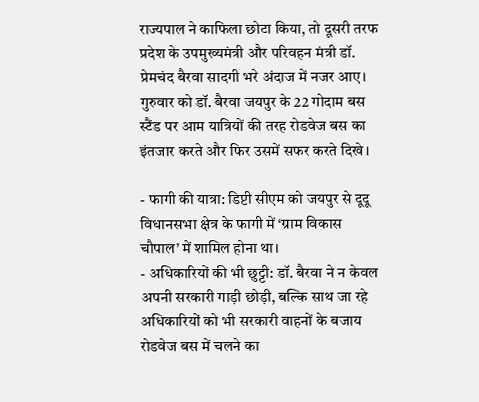राज्यपाल ने काफिला छोटा किया, तो दूसरी तरफ प्रदेश के उपमुख्यमंत्री और परिवहन मंत्री डॉ. प्रेमचंद बैरवा सादगी भरे अंदाज में नजर आए। गुरुवार को डॉ. बैरवा जयपुर के 22 गोदाम बस स्टैंड पर आम यात्रियों की तरह रोडवेज बस का इंतजार करते और फिर उसमें सफर करते दिखे।

- फागी की यात्रा: डिप्टी सीएम को जयपुर से दूदू विधानसभा क्षेत्र के फागी में ‘ग्राम विकास चौपाल’ में शामिल होना था।
- अधिकारियों की भी छुट्टी: डॉ. बैरवा ने न केवल अपनी सरकारी गाड़ी छोड़ी, बल्कि साथ जा रहे अधिकारियों को भी सरकारी वाहनों के बजाय रोडवेज बस में चलने का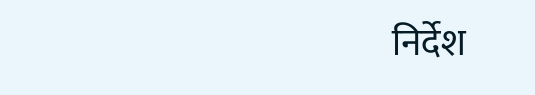निर्देश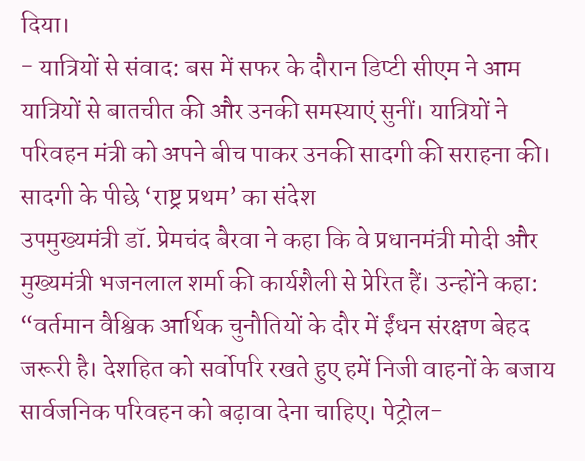दिया।
- यात्रियों से संवाद: बस में सफर के दौरान डिप्टी सीएम ने आम यात्रियों से बातचीत की और उनकी समस्याएं सुनीं। यात्रियों ने परिवहन मंत्री को अपने बीच पाकर उनकी सादगी की सराहना की।
सादगी के पीछे ‘राष्ट्र प्रथम’ का संदेश
उपमुख्यमंत्री डॉ. प्रेमचंद बैरवा ने कहा कि वे प्रधानमंत्री मोदी और मुख्यमंत्री भजनलाल शर्मा की कार्यशैली से प्रेरित हैं। उन्होंने कहा:
“वर्तमान वैश्विक आर्थिक चुनौतियों के दौर में ईंधन संरक्षण बेहद जरूरी है। देशहित को सर्वोपरि रखते हुए हमें निजी वाहनों के बजाय सार्वजनिक परिवहन को बढ़ावा देना चाहिए। पेट्रोल-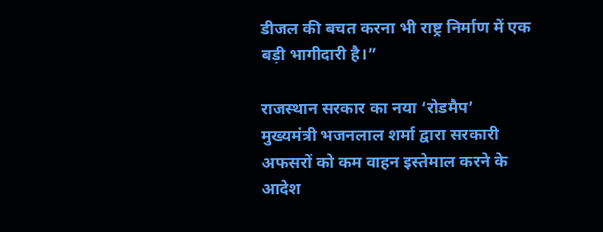डीजल की बचत करना भी राष्ट्र निर्माण में एक बड़ी भागीदारी है।”

राजस्थान सरकार का नया ‘रोडमैप’
मुख्यमंत्री भजनलाल शर्मा द्वारा सरकारी अफसरों को कम वाहन इस्तेमाल करने के आदेश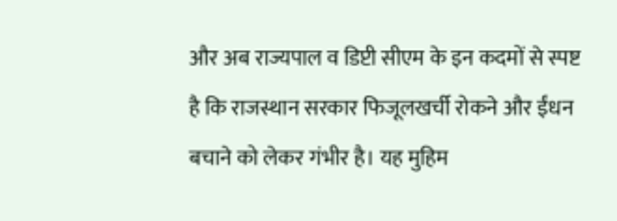और अब राज्यपाल व डिप्टी सीएम के इन कदमों से स्पष्ट है कि राजस्थान सरकार फिजूलखर्ची रोकने और ईंधन बचाने को लेकर गंभीर है। यह मुहिम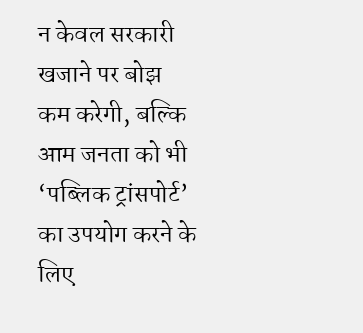न केवल सरकारी खजाने पर बोझ कम करेगी, बल्कि आम जनता को भी ‘पब्लिक ट्रांसपोर्ट’ का उपयोग करने के लिए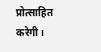प्रोत्साहित करेगी।